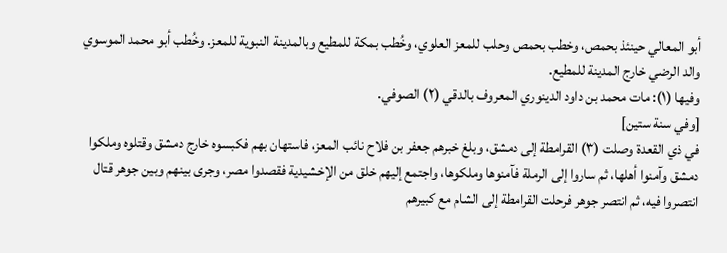أبو المعالي حينئذ بحمص، وخطب بحمص وحلب للمعز العلوي، وخُطب بمكة للمطيع وبالمدينة النبوية للمعز. وخُطب أبو محمد الموسوي والد الرضي خارج المدينة للمطيع.
وفيها (١): مات محمد بن داود الدينوري المعروف بالدقي (٢) الصوفي.
[وفي سنة ستين]
في ذي القعدة وصلت (٣) القرامطة إلى دمشق، وبلغ خبرهم جعفر بن فلاح نائب المعز، فاستهان بهم فكبسوه خارج دمشق وقتلوه وملكوا دمشق وآمنوا أهلها، ثم ساروا إلى الرملة فآمنوها وملكوها، واجتمع إليهم خلق من الإخشيدية فقصدوا مصر، وجرى بينهم وبين جوهر قتال انتصروا فيه، ثم انتصر جوهر فرحلت القرامطة إلى الشام مع كبيرهم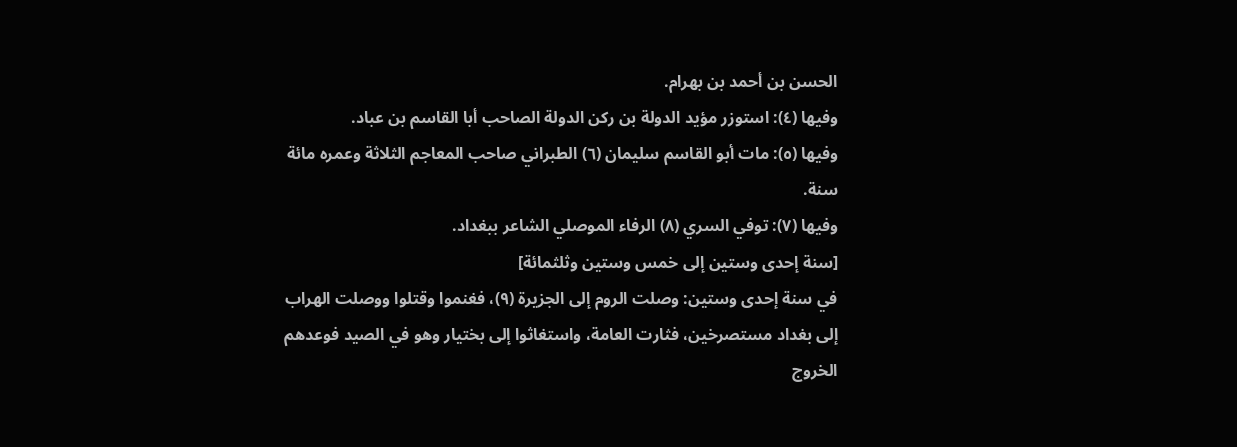الحسن بن أحمد بن بهرام.
وفيها (٤): استوزر مؤيد الدولة بن ركن الدولة الصاحب أبا القاسم بن عباد.
وفيها (٥): مات أبو القاسم سليمان (٦) الطبراني صاحب المعاجم الثلاثة وعمره مائة سنة.
وفيها (٧): توفي السري (٨) الرفاء الموصلي الشاعر ببغداد.
[سنة إحدى وستين إلى خمس وستين وثلثمائة]
في سنة إحدى وستين: وصلت الروم إلى الجزيرة (٩)، فغنموا وقتلوا ووصلت الهراب إلى بغداد مستصرخين، فثارت العامة، واستغاثوا إلى بختيار وهو في الصيد فوعدهم الخروج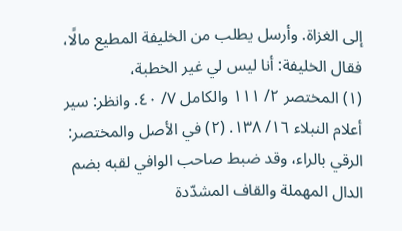إلى الغزاة. وأرسل يطلب من الخليفة المطيع مالًا، فقال الخليفة: أنا ليس لي غير الخطبة،
(١) المختصر ٢/ ١١١ والكامل ٧/ ٤٠. وانظر: سير أعلام النبلاء ١٦/ ١٣٨. (٢) في الأصل والمختصر: الرقي بالراء، وقد ضبط صاحب الوافي لقبه بضم الدال المهملة والقاف المشدّدة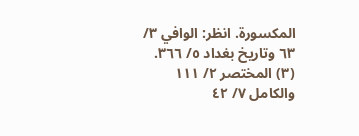المكسورة. انظر: الوافي ٣/ ٦٣ وتاريخ بغداد ٥/ ٣٦٦. (٣) المختصر ٢/ ١١١ والكامل ٧/ ٤٢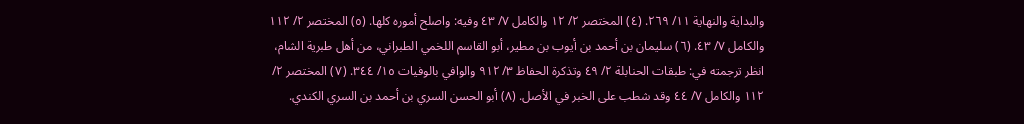والبداية والنهاية ١١/ ٢٦٩. (٤) المختصر ٢/ ١٢ والكامل ٧/ ٤٣ وفيه: واصلح أموره كلها. (٥) المختصر ٢/ ١١٢ والكامل ٧/ ٤٣. (٦) سليمان بن أحمد بن أيوب بن مطير، أبو القاسم اللخمي الطبراني، من أهل طبرية الشام، انظر ترجمته في: طبقات الحنابلة ٢/ ٤٩ وتذكرة الحفاظ ٣/ ٩١٢ والوافي بالوفيات ١٥/ ٣٤٤. (٧) المختصر ٢/ ١١٢ والكامل ٧/ ٤٤ وقد شطب على الخبر في الأصل. (٨) أبو الحسن السري بن أحمد بن السري الكندي.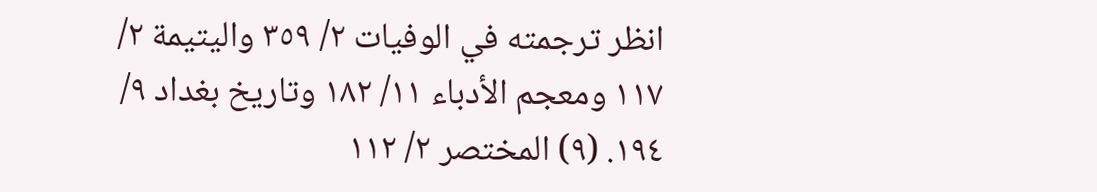انظر ترجمته في الوفيات ٢/ ٣٥٩ واليتيمة ٢/ ١١٧ ومعجم الأدباء ١١/ ١٨٢ وتاريخ بغداد ٩/ ١٩٤. (٩) المختصر ٢/ ١١٢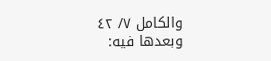والكامل ٧/ ٤٢ وبعدها فيه: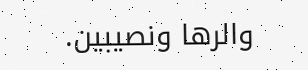والرها ونصيبين.